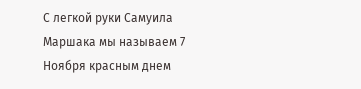С легкой руки Самуила Маршака мы называем 7 Ноября красным днем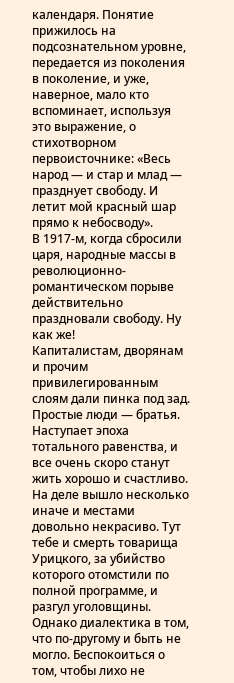календаря. Понятие прижилось на подсознательном уровне, передается из поколения в поколение, и уже, наверное, мало кто вспоминает, используя это выражение, о стихотворном первоисточнике: «Весь народ — и стар и млад — празднует свободу. И летит мой красный шар прямо к небосводу».
В 1917-м, когда сбросили царя, народные массы в революционно-романтическом порыве действительно праздновали свободу. Ну как же!
Капиталистам, дворянам и прочим привилегированным слоям дали пинка под зад. Простые люди — братья. Наступает эпоха тотального равенства, и все очень скоро станут жить хорошо и счастливо.
На деле вышло несколько иначе и местами довольно некрасиво. Тут тебе и смерть товарища Урицкого, за убийство которого отомстили по полной программе, и разгул уголовщины. Однако диалектика в том, что по-другому и быть не могло. Беспокоиться о том, чтобы лихо не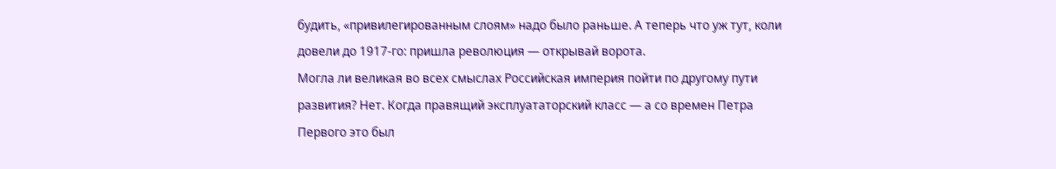будить, «привилегированным слоям» надо было раньше. А теперь что уж тут, коли довели до 1917-го: пришла революция — открывай ворота.
Могла ли великая во всех смыслах Российская империя пойти по другому пути развития? Нет. Когда правящий эксплуататорский класс — а со времен Петра Первого это был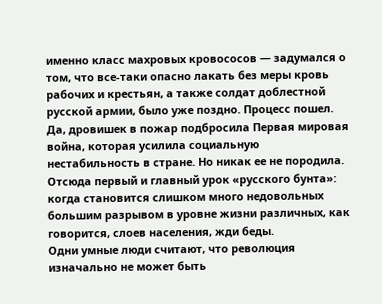именно класс махровых кровососов — задумался о том, что все-таки опасно лакать без меры кровь рабочих и крестьян, а также солдат доблестной русской армии, было уже поздно. Процесс пошел.
Да, дровишек в пожар подбросила Первая мировая война, которая усилила социальную нестабильность в стране. Но никак ее не породила. Отсюда первый и главный урок «русского бунта»: когда становится слишком много недовольных большим разрывом в уровне жизни различных, как говорится, слоев населения, жди беды.
Одни умные люди считают, что революция изначально не может быть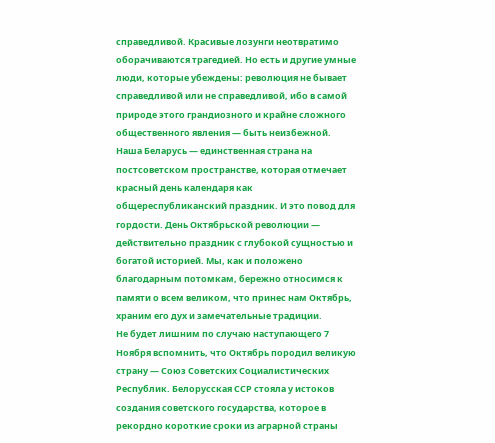справедливой. Красивые лозунги неотвратимо оборачиваются трагедией. Но есть и другие умные люди, которые убеждены: революция не бывает справедливой или не справедливой, ибо в самой природе этого грандиозного и крайне сложного общественного явления — быть неизбежной.
Наша Беларусь — единственная страна на постсоветском пространстве, которая отмечает красный день календаря как общереспубликанский праздник. И это повод для гордости. День Октябрьской революции — действительно праздник с глубокой сущностью и богатой историей. Мы, как и положено благодарным потомкам, бережно относимся к памяти о всем великом, что принес нам Октябрь, храним его дух и замечательные традиции.
Не будет лишним по случаю наступающего 7 Ноября вспомнить, что Октябрь породил великую страну — Союз Советских Социалистических Республик. Белорусская ССР стояла у истоков создания советского государства, которое в рекордно короткие сроки из аграрной страны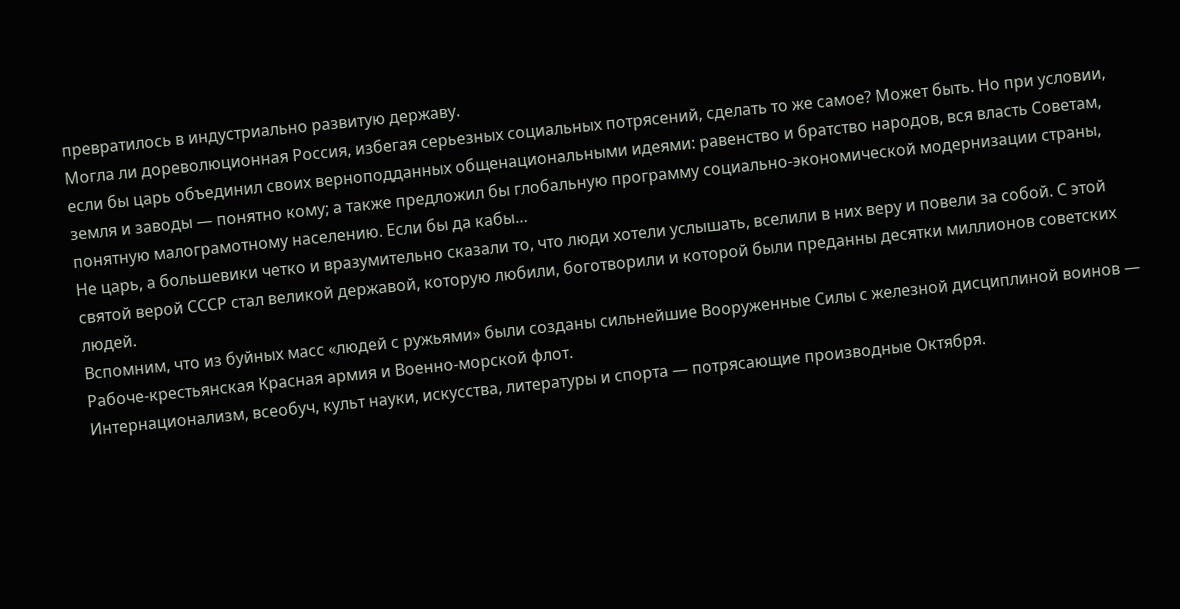превратилось в индустриально развитую державу.
Могла ли дореволюционная Россия, избегая серьезных социальных потрясений, сделать то же самое? Может быть. Но при условии, если бы царь объединил своих верноподданных общенациональными идеями: равенство и братство народов, вся власть Советам, земля и заводы — понятно кому; а также предложил бы глобальную программу социально-экономической модернизации страны, понятную малограмотному населению. Если бы да кабы…
Не царь, а большевики четко и вразумительно сказали то, что люди хотели услышать, вселили в них веру и повели за собой. С этой святой верой СССР стал великой державой, которую любили, боготворили и которой были преданны десятки миллионов советских людей.
Вспомним, что из буйных масс «людей с ружьями» были созданы сильнейшие Вооруженные Силы с железной дисциплиной воинов — Рабоче-крестьянская Красная армия и Военно-морской флот.
Интернационализм, всеобуч, культ науки, искусства, литературы и спорта — потрясающие производные Октября.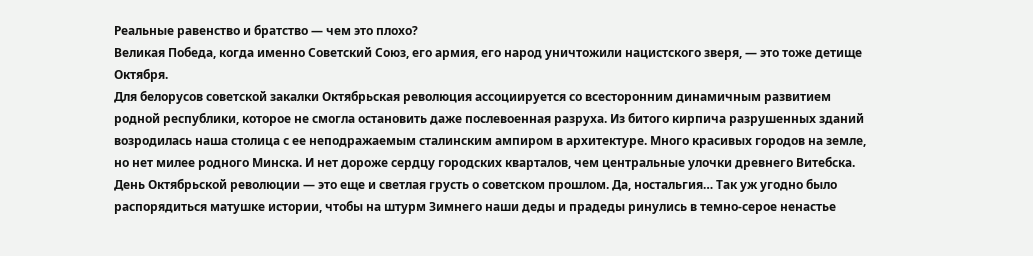Реальные равенство и братство — чем это плохо?
Великая Победа, когда именно Советский Союз, его армия, его народ уничтожили нацистского зверя, — это тоже детище Октября.
Для белорусов советской закалки Октябрьская революция ассоциируется со всесторонним динамичным развитием родной республики, которое не смогла остановить даже послевоенная разруха. Из битого кирпича разрушенных зданий возродилась наша столица с ее неподражаемым сталинским ампиром в архитектуре. Много красивых городов на земле, но нет милее родного Минска. И нет дороже сердцу городских кварталов, чем центральные улочки древнего Витебска.
День Октябрьской революции — это еще и светлая грусть о советском прошлом. Да, ностальгия… Так уж угодно было распорядиться матушке истории, чтобы на штурм Зимнего наши деды и прадеды ринулись в темно-серое ненастье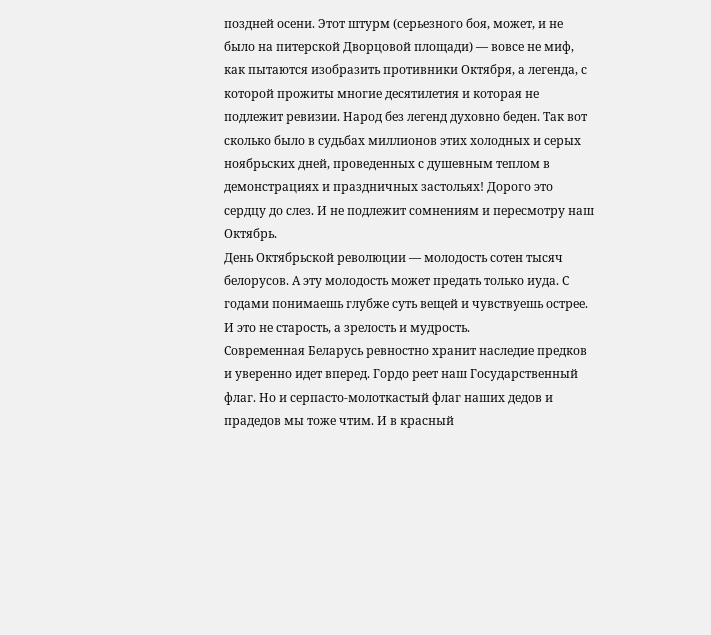поздней осени. Этот штурм (серьезного боя, может, и не было на питерской Дворцовой площади) — вовсе не миф, как пытаются изобразить противники Октября, а легенда, с которой прожиты многие десятилетия и которая не подлежит ревизии. Народ без легенд духовно беден. Так вот сколько было в судьбах миллионов этих холодных и серых ноябрьских дней, проведенных с душевным теплом в демонстрациях и праздничных застольях! Дорого это сердцу до слез. И не подлежит сомнениям и пересмотру наш Октябрь.
День Октябрьской революции — молодость сотен тысяч белорусов. А эту молодость может предать только иуда. С годами понимаешь глубже суть вещей и чувствуешь острее. И это не старость, а зрелость и мудрость.
Современная Беларусь ревностно хранит наследие предков и уверенно идет вперед. Гордо реет наш Государственный флаг. Но и серпасто-молоткастый флаг наших дедов и прадедов мы тоже чтим. И в красный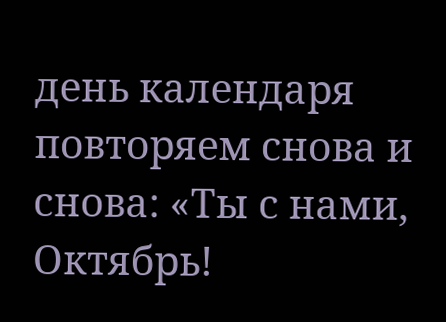день календаря повторяем снова и снова: «Ты с нами, Октябрь!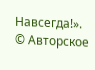Навсегда!».
© Авторское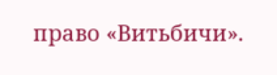право «Витьбичи».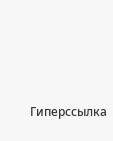Гиперссылка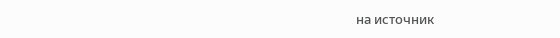на источник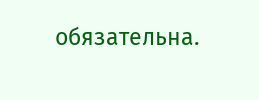обязательна.